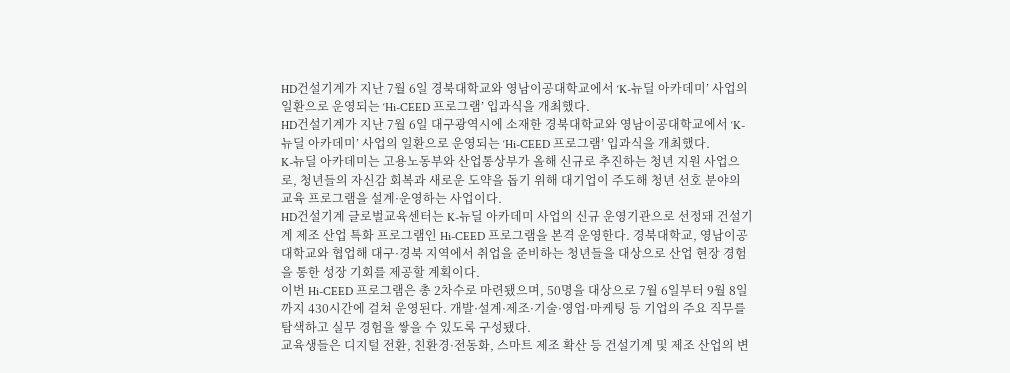HD건설기계가 지난 7월 6일 경북대학교와 영남이공대학교에서 ‘K-뉴딜 아카데미’ 사업의 일환으로 운영되는 ‘Hi-CEED 프로그램’ 입과식을 개최했다.
HD건설기계가 지난 7월 6일 대구광역시에 소재한 경북대학교와 영남이공대학교에서 ‘K-뉴딜 아카데미’ 사업의 일환으로 운영되는 ‘Hi-CEED 프로그램’ 입과식을 개최했다.
K-뉴딜 아카데미는 고용노동부와 산업통상부가 올해 신규로 추진하는 청년 지원 사업으로, 청년들의 자신감 회복과 새로운 도약을 돕기 위해 대기업이 주도해 청년 선호 분야의 교육 프로그램을 설계·운영하는 사업이다.
HD건설기계 글로벌교육센터는 K-뉴딜 아카데미 사업의 신규 운영기관으로 선정돼 건설기계 제조 산업 특화 프로그램인 Hi-CEED 프로그램을 본격 운영한다. 경북대학교, 영남이공대학교와 협업해 대구·경북 지역에서 취업을 준비하는 청년들을 대상으로 산업 현장 경험을 통한 성장 기회를 제공할 계획이다.
이번 Hi-CEED 프로그램은 총 2차수로 마련됐으며, 50명을 대상으로 7월 6일부터 9월 8일까지 430시간에 걸쳐 운영된다. 개발·설계·제조·기술·영업·마케팅 등 기업의 주요 직무를 탐색하고 실무 경험을 쌓을 수 있도록 구성됐다.
교육생들은 디지털 전환, 친환경·전동화, 스마트 제조 확산 등 건설기계 및 제조 산업의 변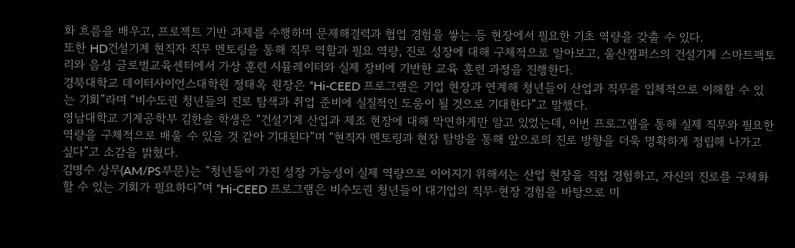화 흐름을 배우고, 프로젝트 기반 과제를 수행하며 문제해결력과 협업 경험을 쌓는 등 현장에서 필요한 기초 역량을 갖출 수 있다.
또한 HD건설기계 현직자 직무 멘토링을 통해 직무 역할과 필요 역량, 진로 성장에 대해 구체적으로 알아보고, 울산캠퍼스의 건설기계 스마트팩토리와 음성 글로벌교육센터에서 가상 훈련 시뮬레이터와 실제 장비에 기반한 교육 훈련 과정을 진행한다.
경북대학교 데이터사이언스대학원 정태옥 원장은 “Hi-CEED 프로그램은 기업 현장과 연계해 청년들이 산업과 직무를 입체적으로 이해할 수 있는 기회”라며 “비수도권 청년들의 진로 탐색과 취업 준비에 실질적인 도움이 될 것으로 기대한다”고 말했다.
영남대학교 기계공학부 김한솔 학생은 “건설기계 산업과 제조 현장에 대해 막연하게만 알고 있었는데, 이번 프로그램을 통해 실제 직무와 필요한 역량을 구체적으로 배울 수 있을 것 같아 기대된다”며 “현직자 멘토링과 현장 탐방을 통해 앞으로의 진로 방향을 더욱 명확하게 정립해 나가고 싶다”고 소감을 밝혔다.
김병수 상무(AM/PS부문)는 “청년들이 가진 성장 가능성이 실제 역량으로 이어지기 위해서는 산업 현장을 직접 경험하고, 자신의 진로를 구체화할 수 있는 기회가 필요하다”며 “Hi-CEED 프로그램은 비수도권 청년들이 대기업의 직무·현장 경험을 바탕으로 미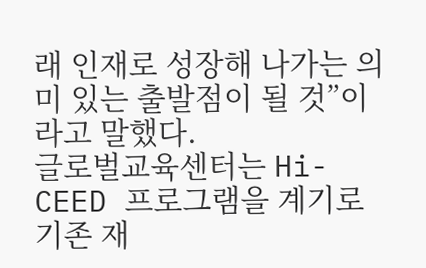래 인재로 성장해 나가는 의미 있는 출발점이 될 것”이라고 말했다.
글로벌교육센터는 Hi-CEED 프로그램을 계기로 기존 재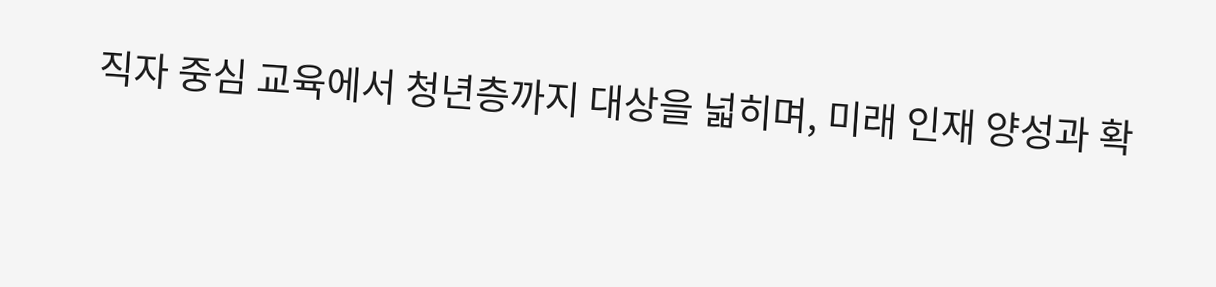직자 중심 교육에서 청년층까지 대상을 넓히며, 미래 인재 양성과 확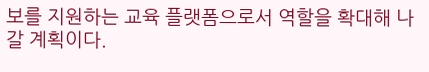보를 지원하는 교육 플랫폼으로서 역할을 확대해 나갈 계획이다.